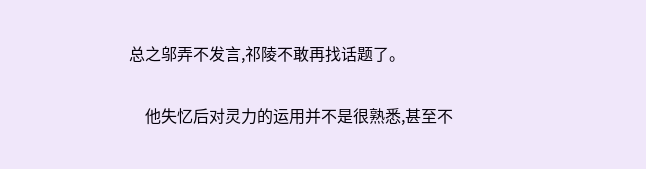总之邬弄不发言,祁陵不敢再找话题了。

    他失忆后对灵力的运用并不是很熟悉,甚至不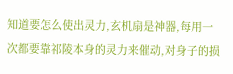知道要怎么使出灵力,玄机扇是神器,每用一次都要靠祁陵本身的灵力来催动,对身子的损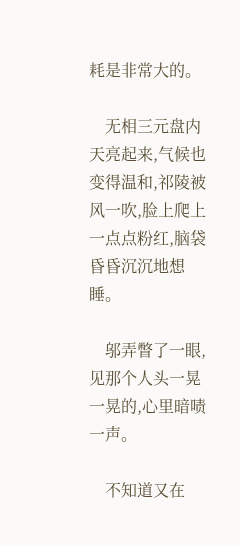耗是非常大的。

    无相三元盘内天亮起来,气候也变得温和,祁陵被风一吹,脸上爬上一点点粉红,脑袋昏昏沉沉地想睡。

    邬弄瞥了一眼,见那个人头一晃一晃的,心里暗啧一声。

    不知道又在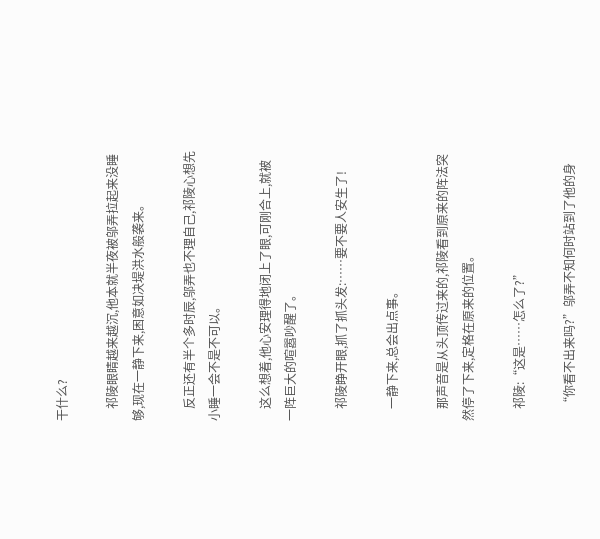干什么?

    祁陵眼睛越来越沉,他本就半夜被邬弄拉起来没睡够,现在一静下来,困意如决堤洪水般袭来。

    反正还有半个多时辰,邬弄也不理自己,祁陵心想先小睡一会不是不可以。

    这么想着,他心安理得地闭上了眼,可刚合上,就被一阵巨大的喧嚣吵醒了。

    祁陵睁开眼,抓了抓头发:……要不要人安生了!

    一静下来,总会出点事。

    那声音是从头顶传过来的,祁陵看到原来的阵法突然停了下来,定格在原来的位置。

    祁陵:“这是……怎么了?”

    “你看不出来吗?”邬弄不知何时站到了他的身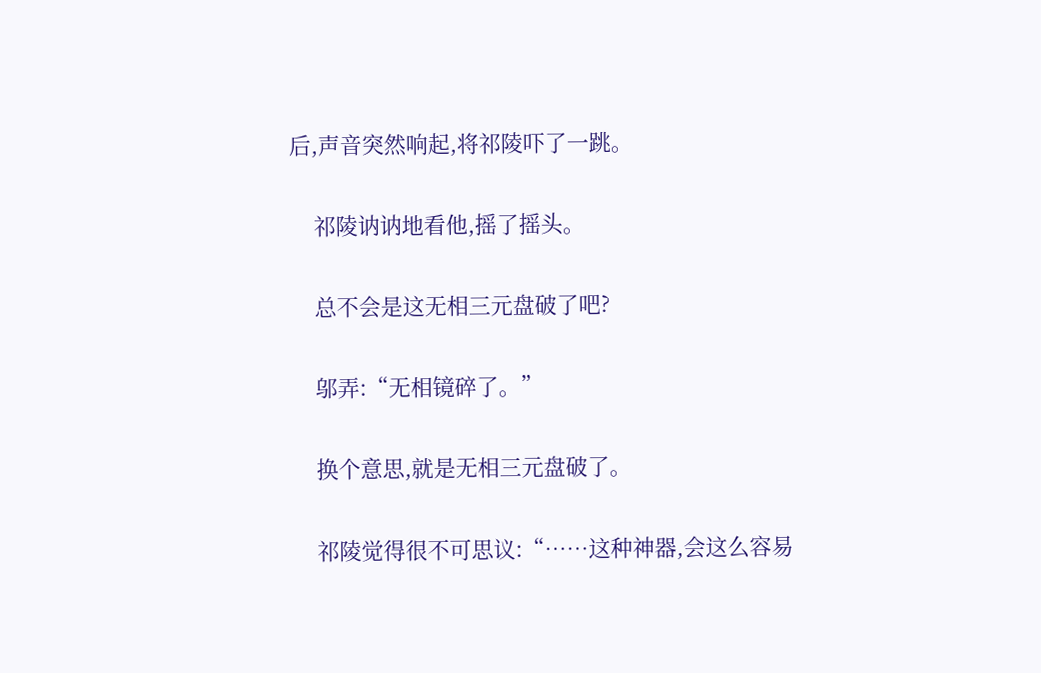后,声音突然响起,将祁陵吓了一跳。

    祁陵讷讷地看他,摇了摇头。

    总不会是这无相三元盘破了吧?

    邬弄:“无相镜碎了。”

    换个意思,就是无相三元盘破了。

    祁陵觉得很不可思议:“……这种神器,会这么容易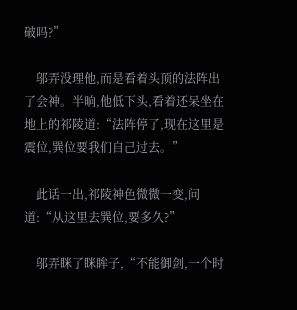破吗?”

    邬弄没理他,而是看着头顶的法阵出了会神。半晌,他低下头,看着还呆坐在地上的祁陵道:“法阵停了,现在这里是震位,巽位要我们自己过去。”

    此话一出,祁陵神色微微一变,问道:“从这里去巽位,要多久?”

    邬弄眯了眯眸子,“不能御剑,一个时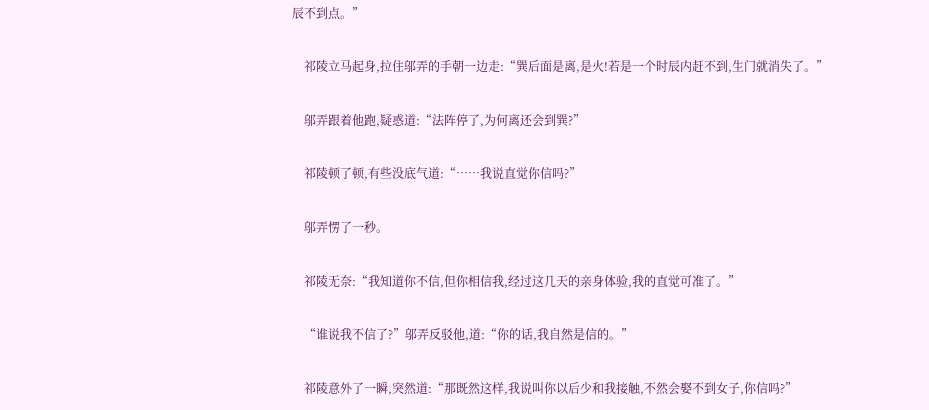辰不到点。”

    祁陵立马起身,拉住邬弄的手朝一边走:“巽后面是离,是火!若是一个时辰内赶不到,生门就消失了。”

    邬弄跟着他跑,疑惑道:“法阵停了,为何离还会到巽?”

    祁陵顿了顿,有些没底气道:“……我说直觉你信吗?”

    邬弄愣了一秒。

    祁陵无奈:“我知道你不信,但你相信我,经过这几天的亲身体验,我的直觉可准了。”

    “谁说我不信了?”邬弄反驳他,道:“你的话,我自然是信的。”

    祁陵意外了一瞬,突然道:“那既然这样,我说叫你以后少和我接触,不然会娶不到女子,你信吗?”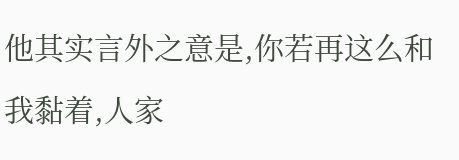他其实言外之意是,你若再这么和我黏着,人家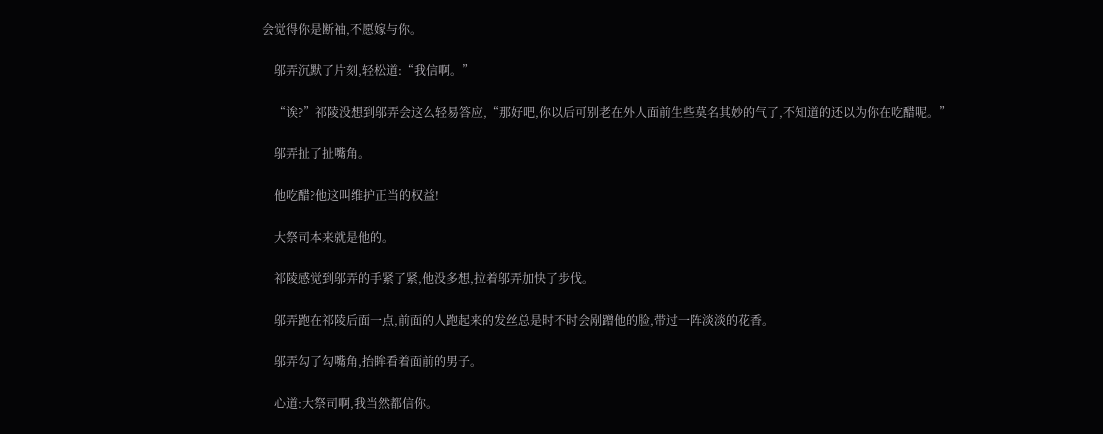会觉得你是断袖,不愿嫁与你。

    邬弄沉默了片刻,轻松道:“我信啊。”

    “诶?”祁陵没想到邬弄会这么轻易答应,“那好吧,你以后可别老在外人面前生些莫名其妙的气了,不知道的还以为你在吃醋呢。”

    邬弄扯了扯嘴角。

    他吃醋?他这叫维护正当的权益!

    大祭司本来就是他的。

    祁陵感觉到邬弄的手紧了紧,他没多想,拉着邬弄加快了步伐。

    邬弄跑在祁陵后面一点,前面的人跑起来的发丝总是时不时会剐蹭他的脸,带过一阵淡淡的花香。

    邬弄勾了勾嘴角,抬眸看着面前的男子。

    心道:大祭司啊,我当然都信你。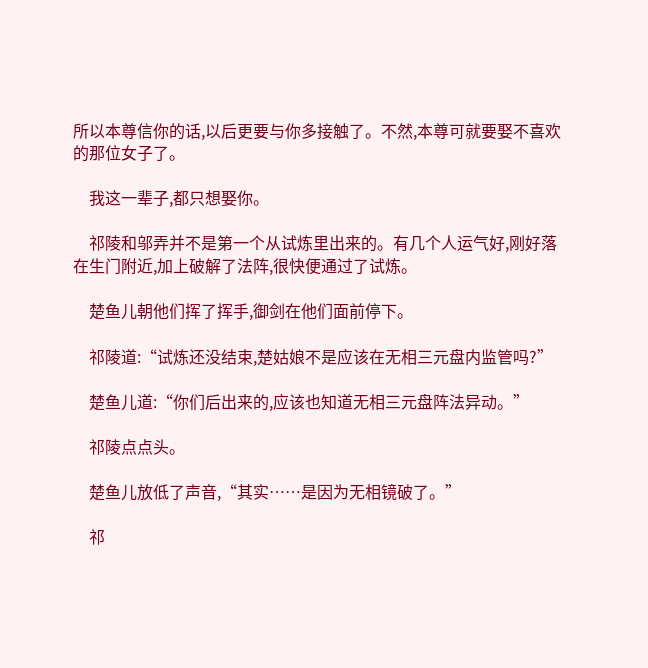所以本尊信你的话,以后更要与你多接触了。不然,本尊可就要娶不喜欢的那位女子了。

    我这一辈子,都只想娶你。

    祁陵和邬弄并不是第一个从试炼里出来的。有几个人运气好,刚好落在生门附近,加上破解了法阵,很快便通过了试炼。

    楚鱼儿朝他们挥了挥手,御剑在他们面前停下。

    祁陵道:“试炼还没结束,楚姑娘不是应该在无相三元盘内监管吗?”

    楚鱼儿道:“你们后出来的,应该也知道无相三元盘阵法异动。”

    祁陵点点头。

    楚鱼儿放低了声音,“其实……是因为无相镜破了。”

    祁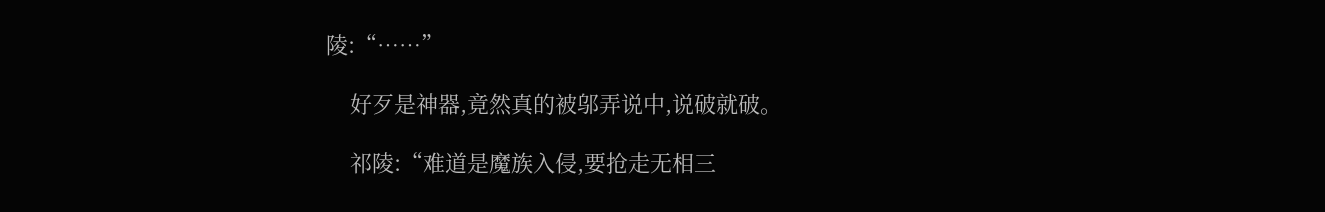陵:“……”

    好歹是神器,竟然真的被邬弄说中,说破就破。

    祁陵:“难道是魔族入侵,要抢走无相三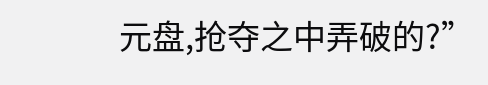元盘,抢夺之中弄破的?”